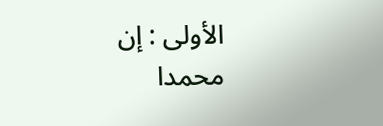الأولى : إن محمدا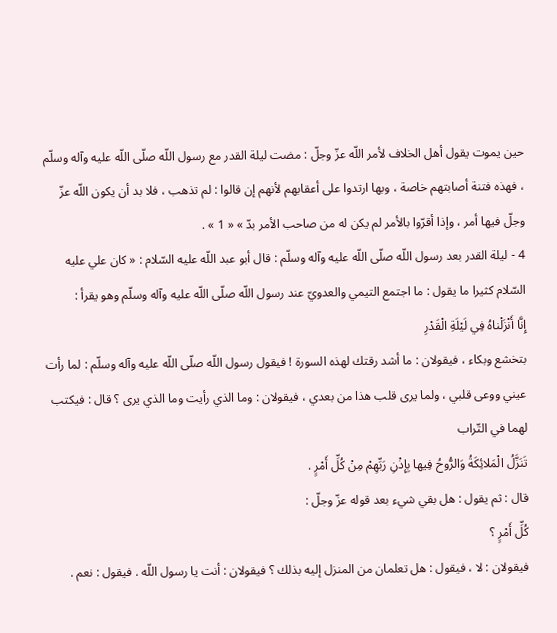حين يموت يقول أهل الخلاف لأمر اللّه عزّ وجلّ : مضت ليلة القدر مع رسول اللّه صلّى اللّه عليه وآله وسلّم ، فهذه فتنة أصابتهم خاصة ، وبها ارتدوا على أعقابهم لأنهم إن قالوا : لم تذهب ، فلا بد أن يكون اللّه عزّ وجلّ فيها أمر ، وإذا أقرّوا بالأمر لم يكن له من صاحب الأمر بدّ » « 1 » .
4 - ليلة القدر بعد رسول اللّه صلّى اللّه عليه وآله وسلّم : قال أبو عبد اللّه عليه السّلام : « كان علي عليه السّلام كثيرا ما يقول : ما اجتمع التيمي والعدويّ عند رسول اللّه صلّى اللّه عليه وآله وسلّم وهو يقرأ :
إِنَّا أَنْزَلْناهُ فِي لَيْلَةِ الْقَدْرِ
بتخشع وبكاء ، فيقولان : ما أشد رقتك لهذه السورة ! فيقول رسول اللّه صلّى اللّه عليه وآله وسلّم : لما رأت عيني ووعى قلبي ، ولما يرى قلب هذا من بعدي ، فيقولان : وما الذي رأيت وما الذي يرى ؟ قال : فيكتب لهما في التّراب
تَنَزَّلُ الْمَلائِكَةُ وَالرُّوحُ فِيها بِإِذْنِ رَبِّهِمْ مِنْ كُلِّ أَمْرٍ .
قال : ثم يقول : هل بقي شيء بعد قوله عزّ وجلّ :
كُلِّ أَمْرٍ ؟
فيقولان : لا ، فيقول : هل تعلمان من المنزل إليه بذلك ؟ فيقولان : أنت يا رسول اللّه . فيقول : نعم .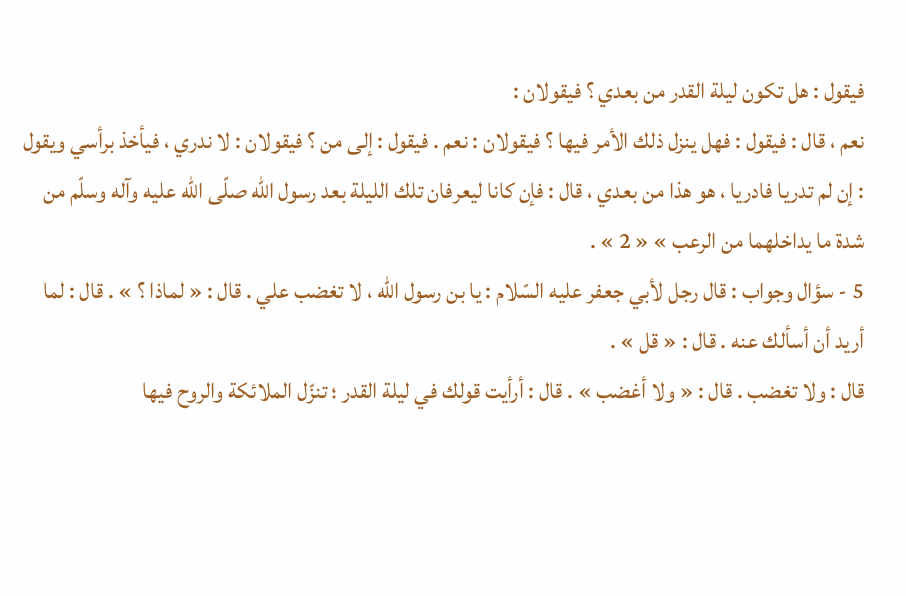فيقول : هل تكون ليلة القدر من بعدي ؟ فيقولان :
نعم ، قال : فيقول : فهل ينزل ذلك الأمر فيها ؟ فيقولان : نعم . فيقول : إلى من ؟ فيقولان : لا ندري ، فيأخذ برأسي ويقول : إن لم تدريا فادريا ، هو هذا من بعدي ، قال : فإن كانا ليعرفان تلك الليلة بعد رسول اللّه صلّى اللّه عليه وآله وسلّم من شدة ما يداخلهما من الرعب » « 2 » .
5 - سؤال وجواب : قال رجل لأبي جعفر عليه السّلام : يا بن رسول اللّه ، لا تغضب علي . قال : « لماذا ؟ » . قال : لما أريد أن أسألك عنه . قال : « قل » .
قال : ولا تغضب . قال : « ولا أغضب » . قال : أرأيت قولك في ليلة القدر ؛ تنزّل الملائكة والروح فيها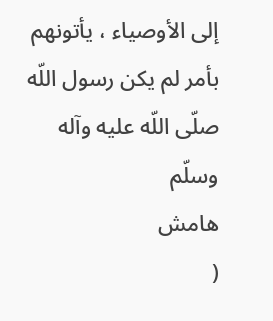إلى الأوصياء ، يأتونهم بأمر لم يكن رسول اللّه صلّى اللّه عليه وآله وسلّم
هامش
(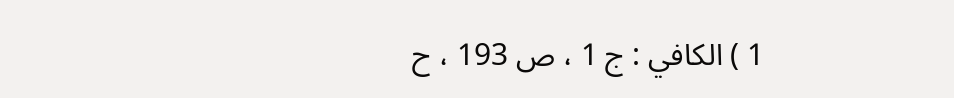1 ) الكافي : ج 1 ، ص 193 ، ح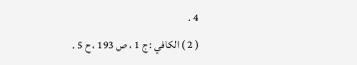4 .
( 2 ) الكافي : ج 1 ، ص 193 ، ح 5 .